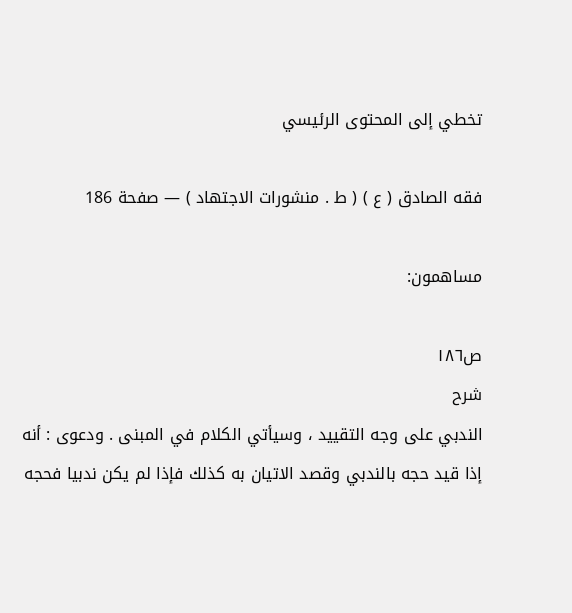تخطي إلى المحتوى الرئيسي

فقه الصادق ( ع ) ( ط . منشورات الاجتهاد ) — صفحة 186

مساهمون:

ص١٨٦
شرح
الندبي على وجه التقييد ، وسيأتي الكلام في المبنى . ودعوى : أنه إذا قيد حجه بالندبي وقصد الاتيان به كذلك فإذا لم يكن ندبيا فحجه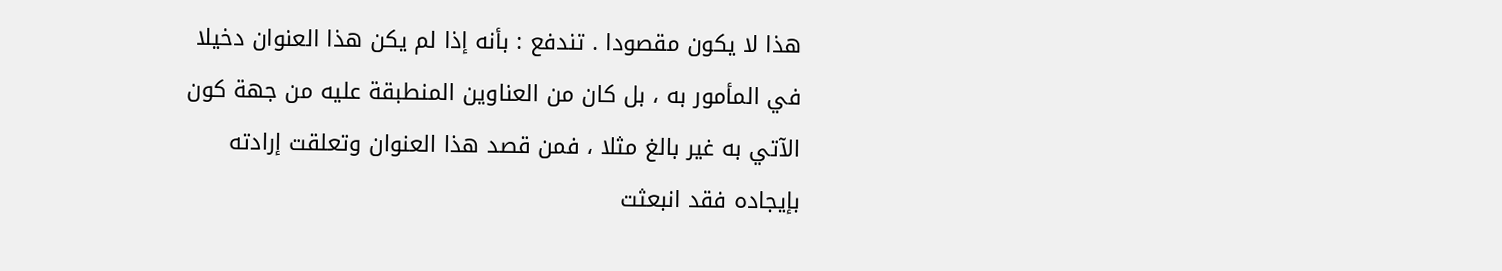هذا لا يكون مقصودا . تندفع : بأنه إذا لم يكن هذا العنوان دخيلا في المأمور به ، بل كان من العناوين المنطبقة عليه من جهة كون الآتي به غير بالغ مثلا ، فمن قصد هذا العنوان وتعلقت إرادته بإيجاده فقد انبعثت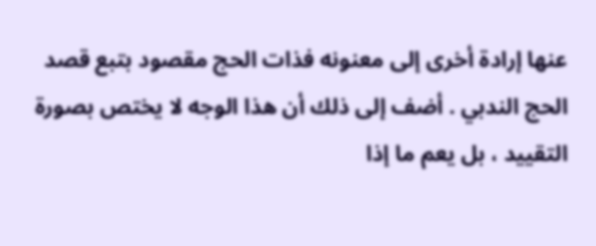عنها إرادة أخرى إلى معنونه فذات الحج مقصود بتبع قصد الحج الندبي . أضف إلى ذلك أن هذا الوجه لا يختص بصورة التقييد ، بل يعم ما إذا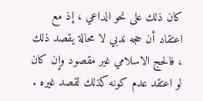كان ذلك على نحو الداعي ، إذ مع اعتقاد أن حجه ندبي لا محالة يقصد ذلك ، فالحج الاسلامي غير مقصود وإن كان لو اعتقد عدم كونه كذلك لقصد غيره .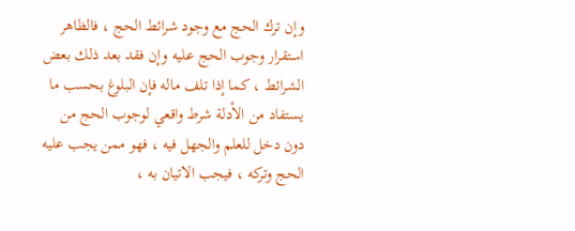وإن ترك الحج مع وجود شرائط الحج ، فالظاهر استقرار وجوب الحج عليه وإن فقد بعد ذلك بعض الشرائط ، كما إذا تلف ماله فإن البلوغ بحسب ما يستفاد من الأدلة شرط واقعي لوجوب الحج من دون دخل للعلم والجهل فيه ، فهو ممن يجب عليه الحج وتركه ، فيجب الاتيان به ،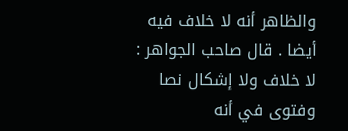والظاهر أنه لا خلاف فيه أيضا . قال صاحب الجواهر : لا خلاف ولا إشكال نصا وفتوى في أنه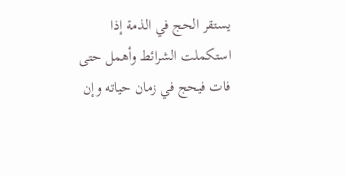يستقر الحج في الذمة إذا استكملت الشرائط وأهمل حتى فات فيحج في زمان حياته وإن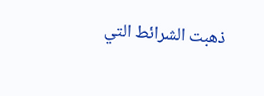ذهبت الشرائط التي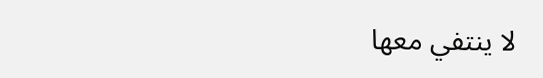لا ينتفي معها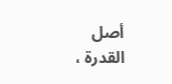أصل القدرة ،